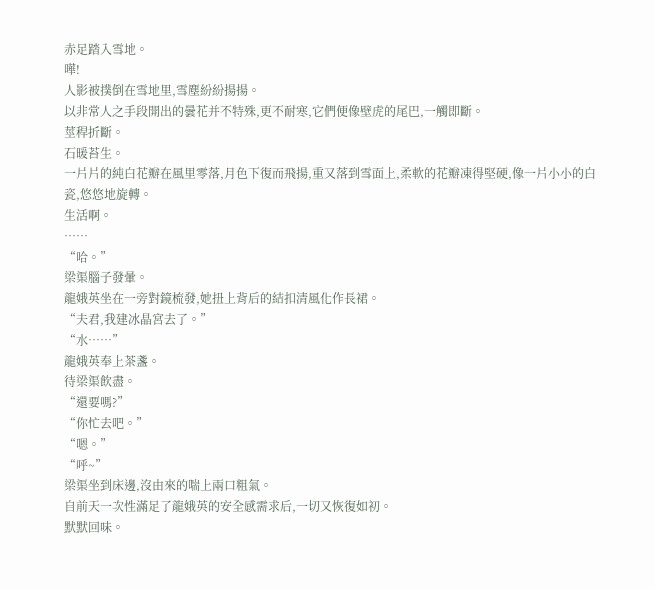赤足踏入雪地。
嘩!
人影被撲倒在雪地里,雪塵紛紛揚揚。
以非常人之手段開出的曇花并不特殊,更不耐寒,它們便像壁虎的尾巴,一觸即斷。
莖稈折斷。
石暖苔生。
一片片的純白花瓣在風里零落,月色下復而飛揚,重又落到雪面上,柔軟的花瓣凍得堅硬,像一片小小的白瓷,悠悠地旋轉。
生活啊。
……
“哈。”
梁渠腦子發暈。
龍娥英坐在一旁對鏡梳發,她扭上背后的結扣清風化作長裙。
“夫君,我建冰晶宮去了。”
“水……”
龍娥英奉上茶盞。
待梁渠飲盡。
“還要嗎?”
“你忙去吧。”
“嗯。”
“呼~”
梁渠坐到床邊,沒由來的喘上兩口粗氣。
自前天一次性滿足了龍娥英的安全感需求后,一切又恢復如初。
默默回味。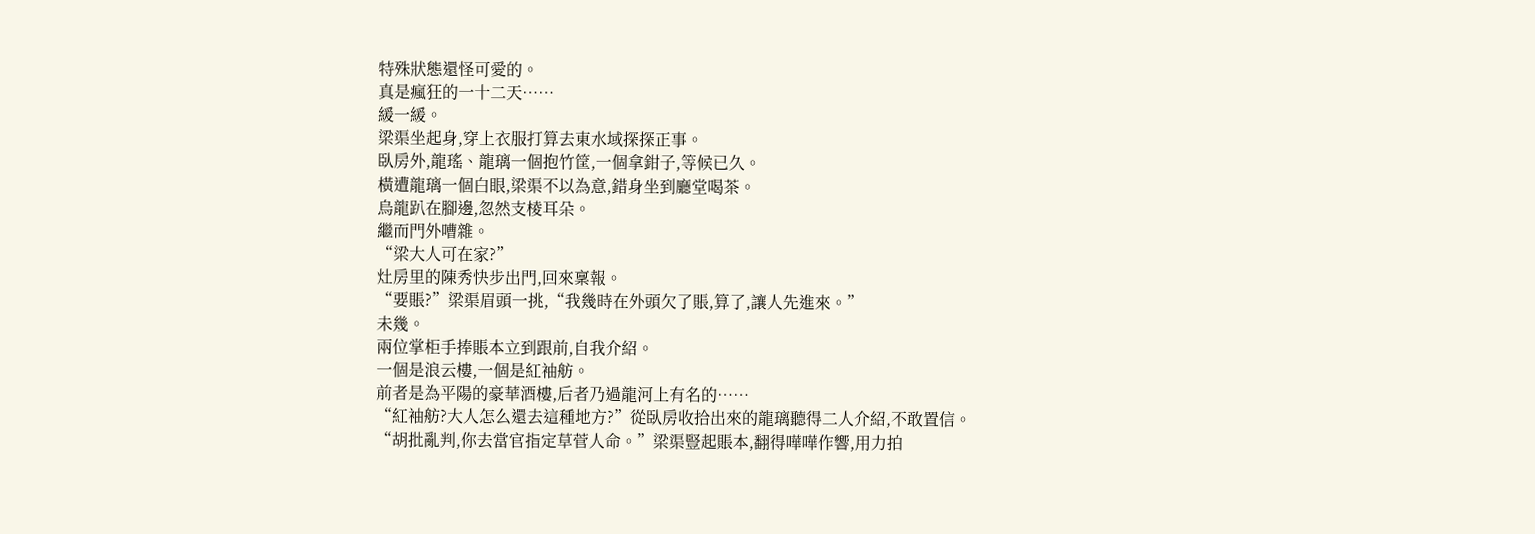特殊狀態還怪可愛的。
真是瘋狂的一十二天……
緩一緩。
梁渠坐起身,穿上衣服打算去東水域探探正事。
臥房外,龍瑤、龍璃一個抱竹筐,一個拿鉗子,等候已久。
橫遭龍璃一個白眼,梁渠不以為意,錯身坐到廳堂喝茶。
烏龍趴在腳邊,忽然支棱耳朵。
繼而門外嘈雜。
“梁大人可在家?”
灶房里的陳秀快步出門,回來稟報。
“要賬?”梁渠眉頭一挑,“我幾時在外頭欠了賬,算了,讓人先進來。”
未幾。
兩位掌柜手捧賬本立到跟前,自我介紹。
一個是浪云樓,一個是紅袖舫。
前者是為平陽的豪華酒樓,后者乃過龍河上有名的……
“紅袖舫?大人怎么還去這種地方?”從臥房收拾出來的龍璃聽得二人介紹,不敢置信。
“胡批亂判,你去當官指定草菅人命。”梁渠豎起賬本,翻得嘩嘩作響,用力拍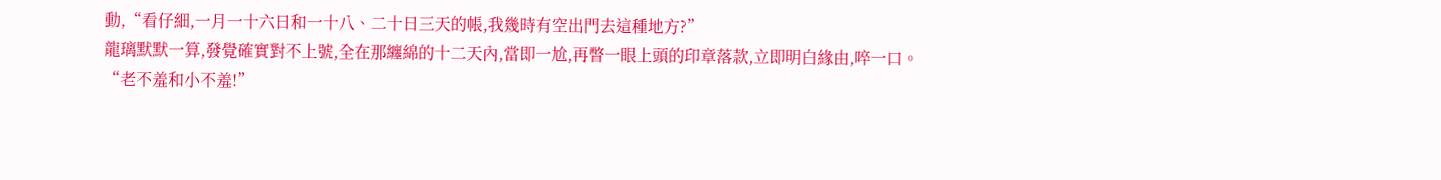動,“看仔細,一月一十六日和一十八、二十日三天的帳,我幾時有空出門去這種地方?”
龍璃默默一算,發覺確實對不上號,全在那纏綿的十二天內,當即一尬,再瞥一眼上頭的印章落款,立即明白緣由,啐一口。
“老不羞和小不羞!”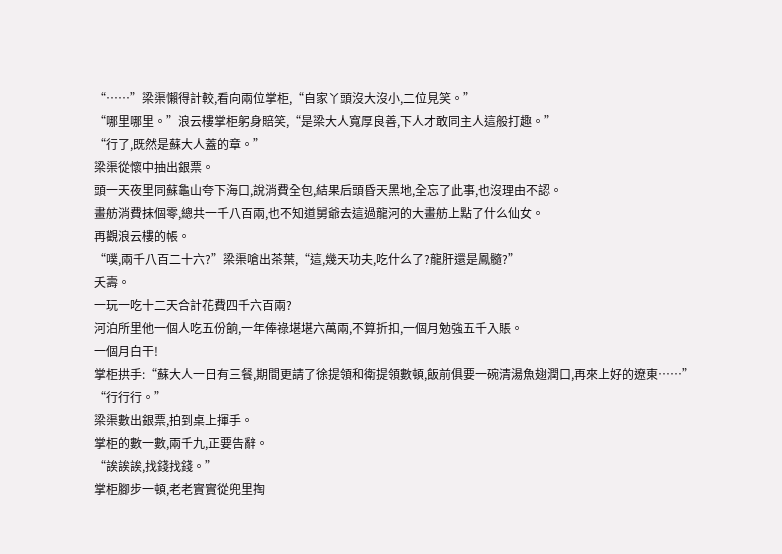“……”梁渠懶得計較,看向兩位掌柜,“自家丫頭沒大沒小,二位見笑。”
“哪里哪里。”浪云樓掌柜躬身賠笑,“是梁大人寬厚良善,下人才敢同主人這般打趣。”
“行了,既然是蘇大人蓋的章。”
梁渠從懷中抽出銀票。
頭一天夜里同蘇龜山夸下海口,說消費全包,結果后頭昏天黑地,全忘了此事,也沒理由不認。
畫舫消費抹個零,總共一千八百兩,也不知道舅爺去這過龍河的大畫舫上點了什么仙女。
再觀浪云樓的帳。
“噗,兩千八百二十六?”梁渠嗆出茶葉,“這,幾天功夫,吃什么了?龍肝還是鳳髓?”
夭壽。
一玩一吃十二天合計花費四千六百兩?
河泊所里他一個人吃五份餉,一年俸祿堪堪六萬兩,不算折扣,一個月勉強五千入賬。
一個月白干!
掌柜拱手:“蘇大人一日有三餐,期間更請了徐提領和衛提領數頓,飯前俱要一碗清湯魚翅潤口,再來上好的遼東……”
“行行行。”
梁渠數出銀票,拍到桌上揮手。
掌柜的數一數,兩千九,正要告辭。
“誒誒誒,找錢找錢。”
掌柜腳步一頓,老老實實從兜里掏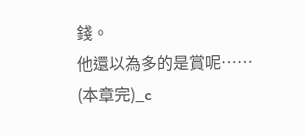錢。
他還以為多的是賞呢……
(本章完)_c